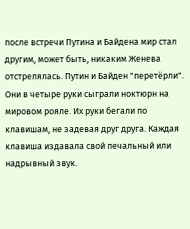после встречи Путина и Байдена мир стал другим, может быть, никаким Женева отстрелялась. Путин и Байден "перетёрли". Они в четыре руки сыграли ноктюрн на мировом рояле. Их руки бегали по клавишам, не задевая друг друга. Каждая клавиша издавала свой печальный или надрывный звук.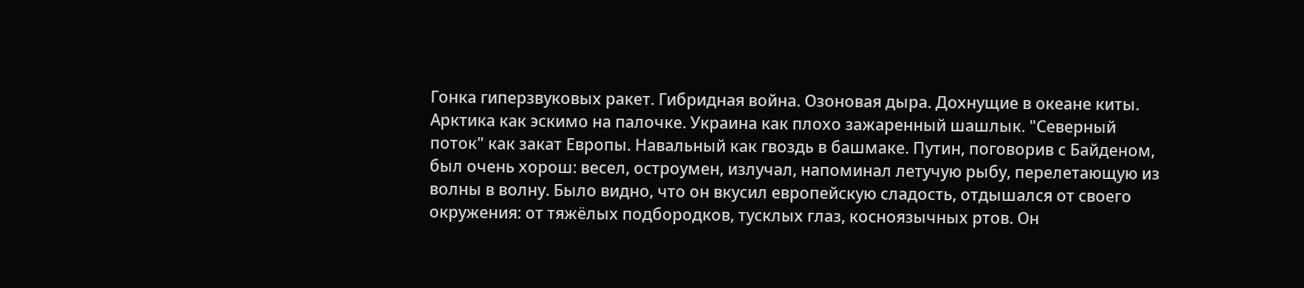Гонка гиперзвуковых ракет. Гибридная война. Озоновая дыра. Дохнущие в океане киты. Арктика как эскимо на палочке. Украина как плохо зажаренный шашлык. "Северный поток" как закат Европы. Навальный как гвоздь в башмаке. Путин, поговорив с Байденом, был очень хорош: весел, остроумен, излучал, напоминал летучую рыбу, перелетающую из волны в волну. Было видно, что он вкусил европейскую сладость, отдышался от своего окружения: от тяжёлых подбородков, тусклых глаз, косноязычных ртов. Он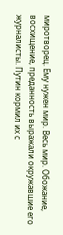миротворец. Ему нужен мир. Весь мир. Обожание, восхищение, преданность выражали окружавшие его журналисты. Путин кормил их с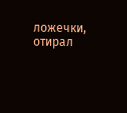ложечки, отирал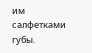им салфетками губы.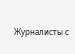Журналисты с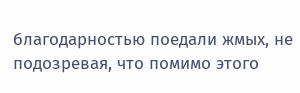благодарностью поедали жмых, не подозревая, что помимо этого